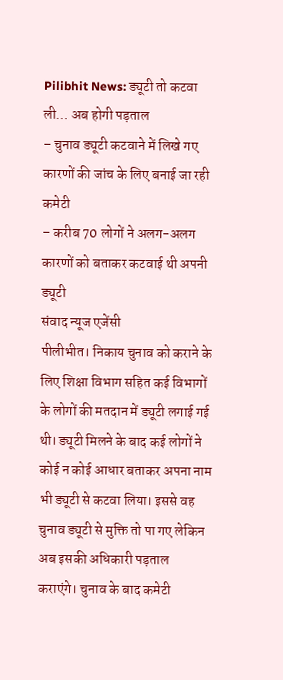Pilibhit News: ड्यूटी तो कटवा ली… अब होगी पड़ताल
– चुनाव ड्यूटी कटवाने में लिखे गए कारणों की जांच के लिए बनाई जा रही कमेटी
– करीब 70 लोगों ने अलग-अलग कारणों को बताकर कटवाई थी अपनी ड्यूटी
संवाद न्यूज एजेंसी
पीलीभीत। निकाय चुनाव को कराने के लिए शिक्षा विभाग सहित कई विभागों के लोगों की मतदान में ड्यूटी लगाई गई थी। ड्यूटी मिलने के बाद कई लोगों ने कोई न कोई आधार बताकर अपना नाम भी ड्यूटी से कटवा लिया। इससे वह चुनाव ड्यूटी से मुक्ति तो पा गए लेकिन अब इसकी अधिकारी पड़ताल कराएंगे। चुनाव के बाद कमेटी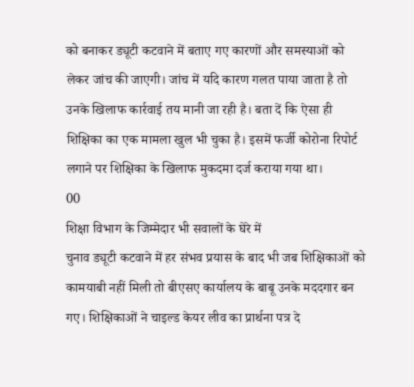को बनाकर ड्यूटी कटवाने में बताए गए कारणों और समस्याओं को लेकर जांच की जाएगी। जांच में यदि कारण गलत पाया जाता है तो उनके खिलाफ कार्रवाई तय मानी जा रही है। बता दें कि ऐसा ही शिक्षिका का एक मामला खुल भी चुका है। इसमें फर्जी कोरोना रिपोर्ट लगाने पर शिक्षिका के खिलाफ मुकदमा दर्ज कराया गया था।
00
शिक्षा विभाग के जिम्मेदार भी सवालों के घेरे में
चुनाव ड्यूटी कटवाने में हर संभव प्रयास के बाद भी जब शिक्षिकाओं को कामयाबी नहीं मिली तो बीएसए कार्यालय के बाबू उनके मददगार बन गए। शिक्षिकाओं ने चाइल्ड केयर लीव का प्रार्थना पत्र दे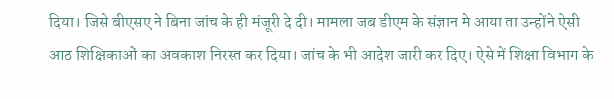दिया। जिसे बीएसए ने बिना जांच के ही मंजूरी दे दी। मामला जब डीएम के संज्ञान मे आया ता उन्होंने ऐसी आठ शिक्षिकाओं का अवकाश निरस्त कर दिया। जांच के भी आदेश जारी कर दिए। ऐसे में शिक्षा विभाग के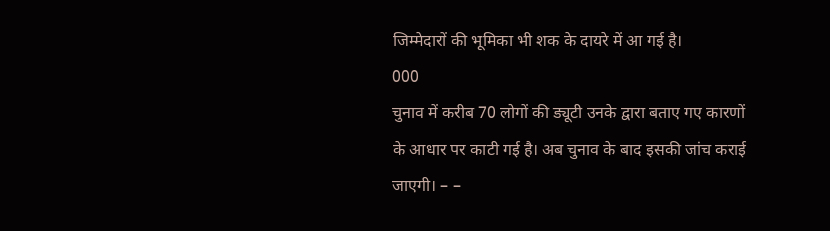जिम्मेदारों की भूमिका भी शक के दायरे में आ गई है।
000
चुनाव में करीब 70 लोगों की ड्यूटी उनके द्वारा बताए गए कारणों के आधार पर काटी गई है। अब चुनाव के बाद इसकी जांच कराई जाएगी। – –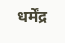धर्मेंद्र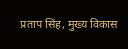प्रताप सिंह, मुख्य विकास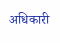अधिकारी